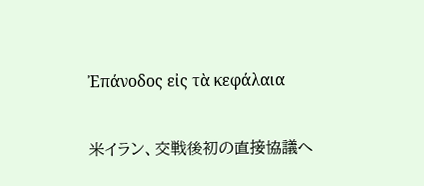Ἐπάνοδος εἰς τὰ κεφάλαια

米イラン、交戦後初の直接協議へ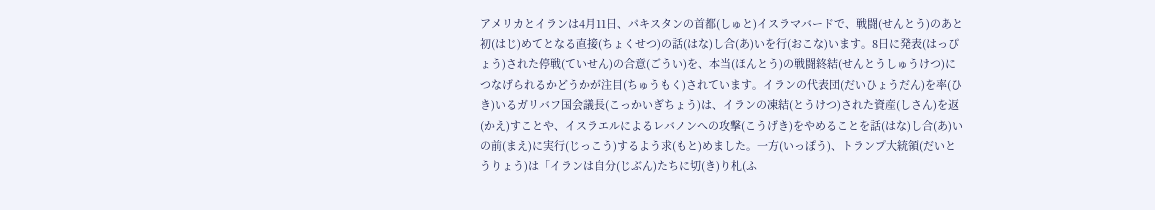アメリカとイランは4月11日、パキスタンの首都(しゅと)イスラマバードで、戦闘(せんとう)のあと初(はじ)めてとなる直接(ちょくせつ)の話(はな)し合(あ)いを行(おこな)います。8日に発表(はっぴょう)された停戦(ていせん)の合意(ごうい)を、本当(ほんとう)の戦闘終結(せんとうしゅうけつ)につなげられるかどうかが注目(ちゅうもく)されています。イランの代表団(だいひょうだん)を率(ひき)いるガリバフ国会議長(こっかいぎちょう)は、イランの凍結(とうけつ)された資産(しさん)を返(かえ)すことや、イスラエルによるレバノンへの攻撃(こうげき)をやめることを話(はな)し合(あ)いの前(まえ)に実行(じっこう)するよう求(もと)めました。一方(いっぽう)、トランプ大統領(だいとうりょう)は「イランは自分(じぶん)たちに切(き)り札(ふ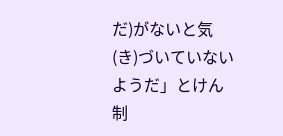だ)がないと気(き)づいていないようだ」とけん制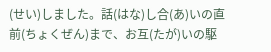(せい)しました。話(はな)し合(あ)いの直前(ちょくぜん)まで、お互(たが)いの駆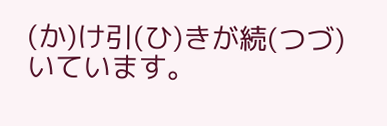(か)け引(ひ)きが続(つづ)いています。